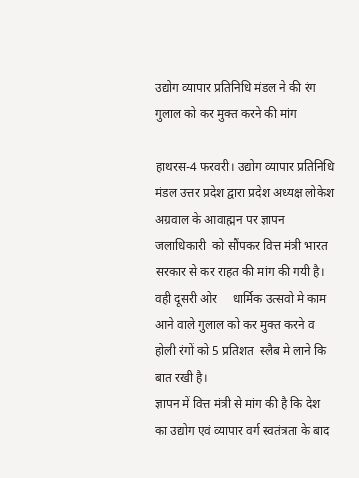उद्योग व्यापार प्रतिनिधि मंडल ने की रंग गुलाल को कर मुक्त करने की मांग

हाथरस-4 फरवरी। उद्योग व्यापार प्रतिनिधि मंडल उत्तर प्रदेश द्वारा प्रदेश अध्यक्ष लोकेश अग्रवाल के आवाह्मन पर ज्ञापन         जलाधिकारी  को सौंपकर वित्त मंत्री भारत सरकार से कर राहत की मांग की गयी है। वही दूसरी ओर     धार्मिक उत्सवो मे काम आने वाले गुलाल को कर मुक्त करने व होली रंगों को 5 प्रतिशत  स्लैब मे लाने कि बात रखी है।
ज्ञापन में वित्त मंत्री से मांग की है कि देश का उद्योग एवं व्यापार वर्ग स्वतंत्रता के बाद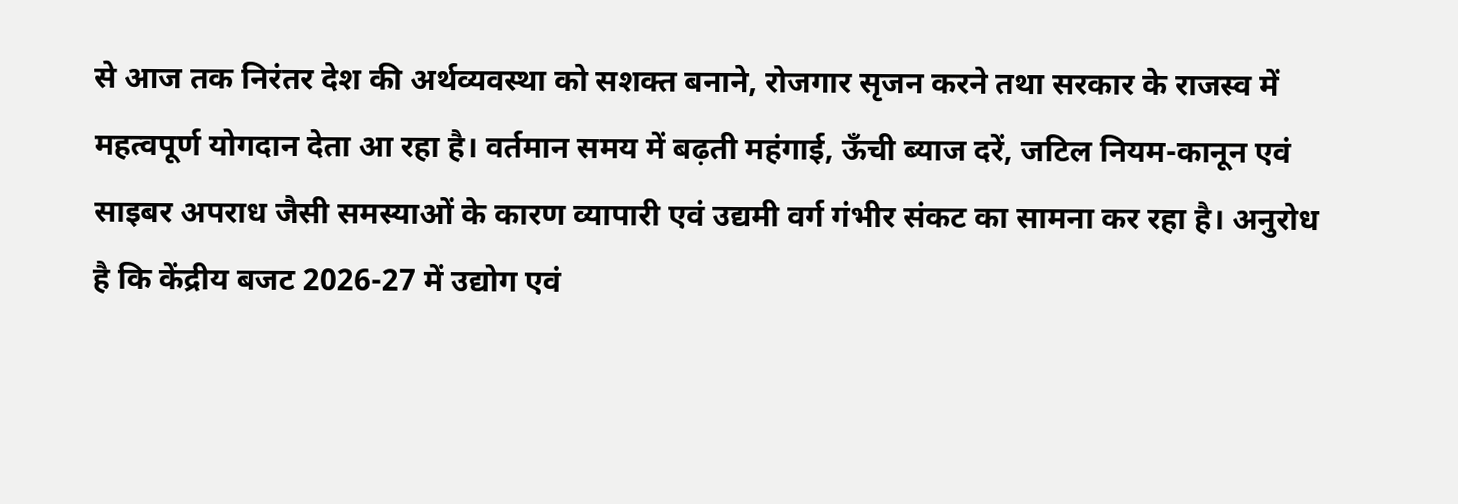से आज तक निरंतर देश की अर्थव्यवस्था को सशक्त बनाने, रोजगार सृजन करने तथा सरकार के राजस्व में महत्वपूर्ण योगदान देता आ रहा है। वर्तमान समय में बढ़ती महंगाई, ऊँची ब्याज दरें, जटिल नियम-कानून एवं साइबर अपराध जैसी समस्याओं के कारण व्यापारी एवं उद्यमी वर्ग गंभीर संकट का सामना कर रहा है। अनुरोध है कि केंद्रीय बजट 2026-27 में उद्योग एवं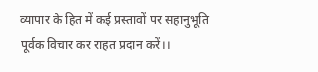व्यापार के हित में कई प्रस्तावों पर सहानुभूति पूर्वक विचार कर राहत प्रदान करें।।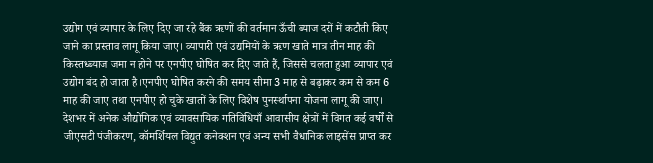उद्योग एवं व्यापार के लिए दिए जा रहे बैंक ऋणों की वर्तमान ऊँची ब्याज दरों में कटौती किए जाने का प्रस्ताव लागू किया जाए। व्यापारी एवं उद्यमियों के ऋण खाते मात्र तीन माह की किस्तध्ब्याज जमा न होने पर एनपीए घोषित कर दिए जाते हैं, जिससे चलता हुआ व्यापार एवं उद्योग बंद हो जाता है।एनपीए घोषित करने की समय सीमा 3 माह से बढ़ाकर कम से कम 6 माह की जाए तथा एनपीए हो चुके खातों के लिए विशेष पुनर्स्थापना योजना लागू की जाए। देशभर में अनेक औद्योगिक एवं व्यावसायिक गतिविधियाँ आवासीय क्षेत्रों में विगत कई वर्षों से जीएसटी पंजीकरण, कॉमर्शियल विद्युत कनेक्शन एवं अन्य सभी वैधानिक लाइसेंस प्राप्त कर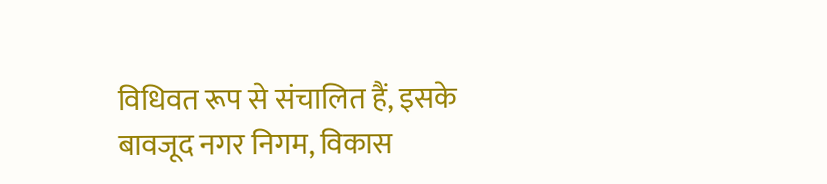विधिवत रूप से संचालित हैं, इसके बावजूद नगर निगम, विकास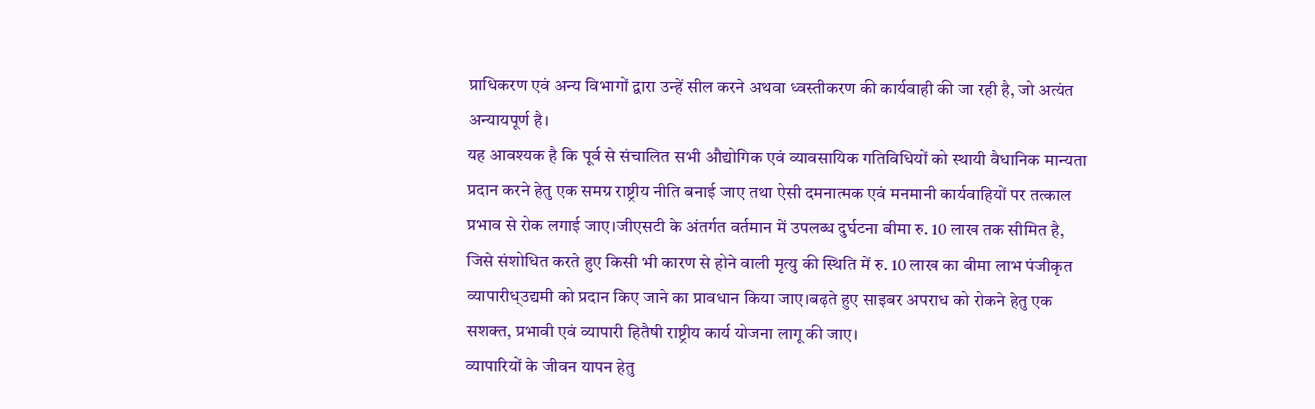प्राधिकरण एवं अन्य विभागों द्वारा उन्हें सील करने अथवा ध्वस्तीकरण की कार्यवाही की जा रही है, जो अत्यंत अन्यायपूर्ण है।
यह आवश्यक है कि पूर्व से संचालित सभी औद्योगिक एवं व्यावसायिक गतिविधियों को स्थायी वैधानिक मान्यता प्रदान करने हेतु एक समग्र राष्ट्रीय नीति बनाई जाए तथा ऐसी दमनात्मक एवं मनमानी कार्यवाहियों पर तत्काल प्रभाव से रोक लगाई जाए।जीएसटी के अंतर्गत वर्तमान में उपलब्ध दुर्घटना बीमा रु. 10 लाख तक सीमित है, जिसे संशोधित करते हुए किसी भी कारण से होने वाली मृत्यु की स्थिति में रु. 10 लाख का बीमा लाभ पंजीकृत व्यापारीध्उद्यमी को प्रदान किए जाने का प्रावधान किया जाए।बढ़ते हुए साइबर अपराध को रोकने हेतु एक सशक्त, प्रभावी एवं व्यापारी हितैषी राष्ट्रीय कार्य योजना लागू की जाए।
व्यापारियों के जीवन यापन हेतु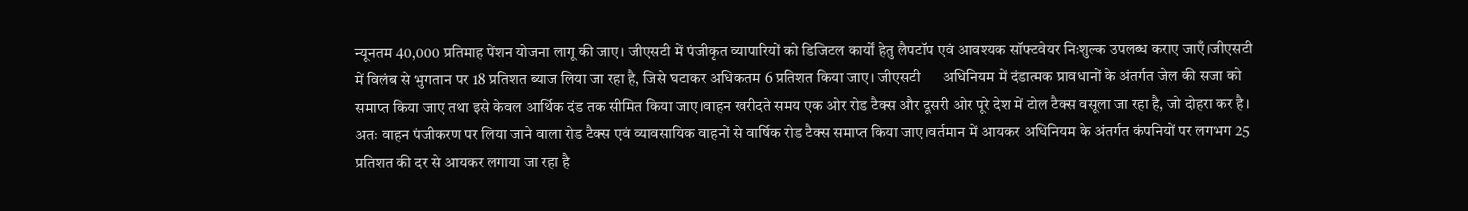न्यूनतम 40,000 प्रतिमाह पेंशन योजना लागू की जाए। जीएसटी में पंजीकृत व्यापारियों को डिजिटल कार्यों हेतु लैपटॉप एवं आवश्यक सॉफ्टवेयर निःशुल्क उपलब्ध कराए जाएँ।जीएसटी में विलंब से भुगतान पर 18 प्रतिशत ब्याज लिया जा रहा है, जिसे घटाकर अधिकतम 6 प्रतिशत किया जाए। जीएसटी      अधिनियम में दंडात्मक प्रावधानों के अंतर्गत जेल की सजा को समाप्त किया जाए तथा इसे केवल आर्थिक दंड तक सीमित किया जाए।वाहन खरीदते समय एक ओर रोड टैक्स और दूसरी ओर पूरे देश में टोल टैक्स वसूला जा रहा है, जो दोहरा कर है।
अतः वाहन पंजीकरण पर लिया जाने वाला रोड टैक्स एवं व्यावसायिक वाहनों से वार्षिक रोड टैक्स समाप्त किया जाए।वर्तमान में आयकर अधिनियम के अंतर्गत कंपनियों पर लगभग 25 प्रतिशत की दर से आयकर लगाया जा रहा है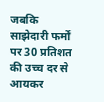जबकि साझेदारी फर्मों पर 30 प्रतिशत की उच्च दर से आयकर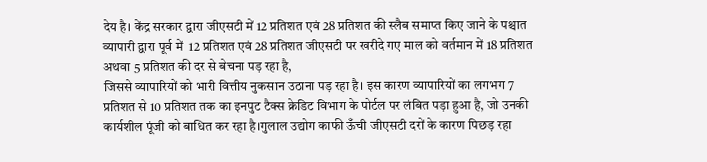देय है। केंद्र सरकार द्वारा जीएसटी में 12 प्रतिशत एवं 28 प्रतिशत की स्लैब समाप्त किए जाने के पश्चात व्यापारी द्वारा पूर्व में  12 प्रतिशत एवं 28 प्रतिशत जीएसटी पर खरीदे गए माल को वर्तमान में 18 प्रतिशत अथवा 5 प्रतिशत की दर से बेचना पड़ रहा है,
जिससे व्यापारियों को भारी वित्तीय नुकसान उठाना पड़ रहा है। इस कारण व्यापारियों का लगभग 7 प्रतिशत से 10 प्रतिशत तक का इनपुट टैक्स क्रेडिट विभाग के पोर्टल पर लंबित पड़ा हुआ है, जो उनकी कार्यशील पूंजी को बाधित कर रहा है।गुलाल उद्योग काफी ऊँची जीएसटी दरों के कारण पिछड़ रहा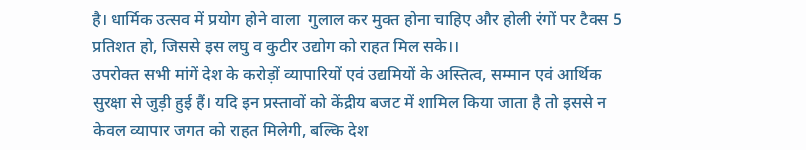है। धार्मिक उत्सव में प्रयोग होने वाला  गुलाल कर मुक्त होना चाहिए और होली रंगों पर टैक्स 5 प्रतिशत हो, जिससे इस लघु व कुटीर उद्योग को राहत मिल सके।।
उपरोक्त सभी मांगें देश के करोड़ों व्यापारियों एवं उद्यमियों के अस्तित्व, सम्मान एवं आर्थिक सुरक्षा से जुड़ी हुई हैं। यदि इन प्रस्तावों को केंद्रीय बजट में शामिल किया जाता है तो इससे न केवल व्यापार जगत को राहत मिलेगी, बल्कि देश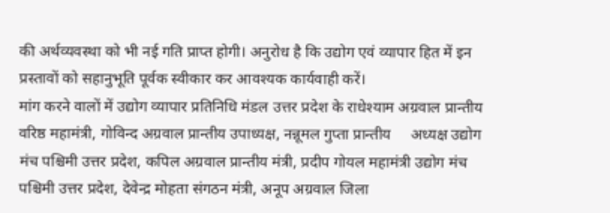की अर्थव्यवस्था को भी नई गति प्राप्त होगी। अनुरोध है कि उद्योग एवं व्यापार हित में इन प्रस्तावों को सहानुभूति पूर्वक स्वीकार कर आवश्यक कार्यवाही करें।
मांग करने वालों में उद्योग व्यापार प्रतिनिधि मंडल उत्तर प्रदेश के राधेश्याम अग्रवाल प्रान्तीय वरिष्ठ महामंत्री, गोविन्द अग्रवाल प्रान्तीय उपाध्यक्ष, नन्नूमल गुप्ता प्रान्तीय     अध्यक्ष उद्योग मंच पश्चिमी उत्तर प्रदेश, कपिल अग्रवाल प्रान्तीय मंत्री, प्रदीप गोयल महामंत्री उद्योग मंच पश्चिमी उत्तर प्रदेश, देवेन्द्र मोहता संगठन मंत्री, अनूप अग्रवाल जिला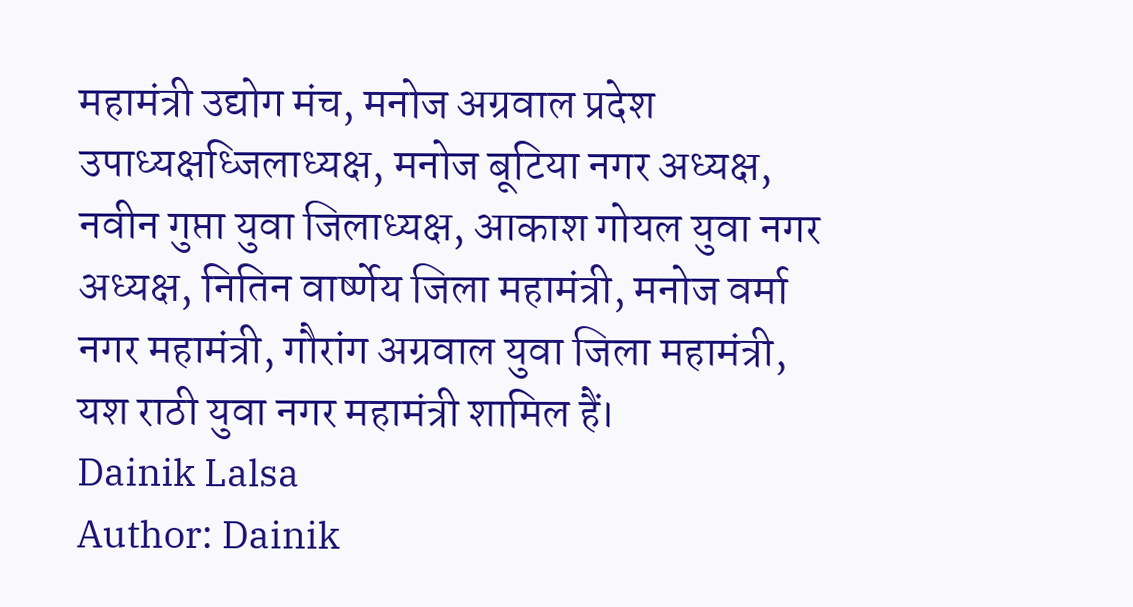महामंत्री उद्योग मंच, मनोज अग्रवाल प्रदेश उपाध्यक्षध्जिलाध्यक्ष, मनोज बूटिया नगर अध्यक्ष, नवीन गुप्ता युवा जिलाध्यक्ष, आकाश गोयल युवा नगर अध्यक्ष, नितिन वार्ष्णेय जिला महामंत्री, मनोज वर्मा नगर महामंत्री, गौरांग अग्रवाल युवा जिला महामंत्री, यश राठी युवा नगर महामंत्री शामिल हैं।
Dainik Lalsa
Author: Dainik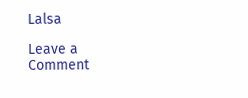Lalsa

Leave a Comment